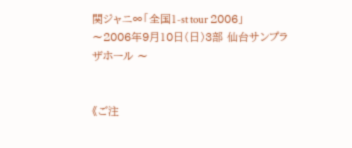関ジャニ∞「全国1-st tour 2006」
〜2006年9月10日(日)3部 仙台サンプラザホール 〜


《ご注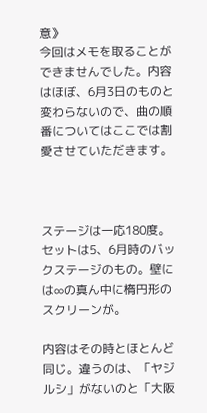意》
今回はメモを取ることができませんでした。内容はほぼ、6月3日のものと変わらないので、曲の順番についてはここでは割愛させていただきます。



ステージは一応180度。セットは5、6月時のバックステージのもの。壁には∞の真ん中に楕円形のスクリーンが。

内容はその時とほとんど同じ。違うのは、「ヤジルシ」がないのと「大阪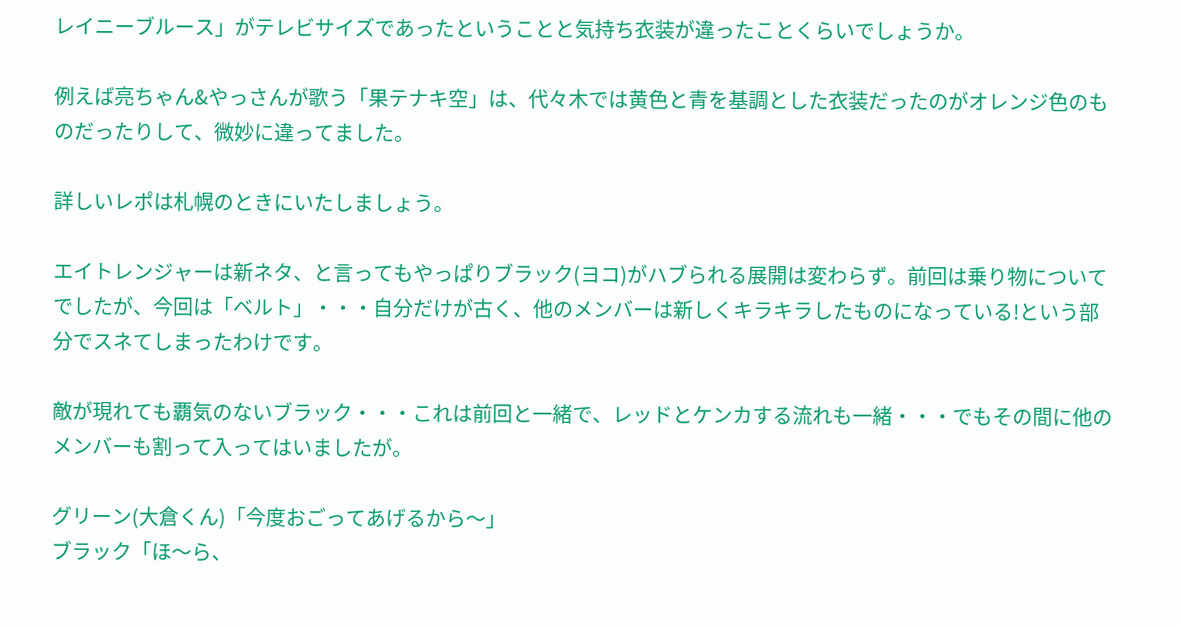レイニーブルース」がテレビサイズであったということと気持ち衣装が違ったことくらいでしょうか。

例えば亮ちゃん&やっさんが歌う「果テナキ空」は、代々木では黄色と青を基調とした衣装だったのがオレンジ色のものだったりして、微妙に違ってました。

詳しいレポは札幌のときにいたしましょう。

エイトレンジャーは新ネタ、と言ってもやっぱりブラック(ヨコ)がハブられる展開は変わらず。前回は乗り物についてでしたが、今回は「ベルト」・・・自分だけが古く、他のメンバーは新しくキラキラしたものになっている!という部分でスネてしまったわけです。

敵が現れても覇気のないブラック・・・これは前回と一緒で、レッドとケンカする流れも一緒・・・でもその間に他のメンバーも割って入ってはいましたが。

グリーン(大倉くん)「今度おごってあげるから〜」
ブラック「ほ〜ら、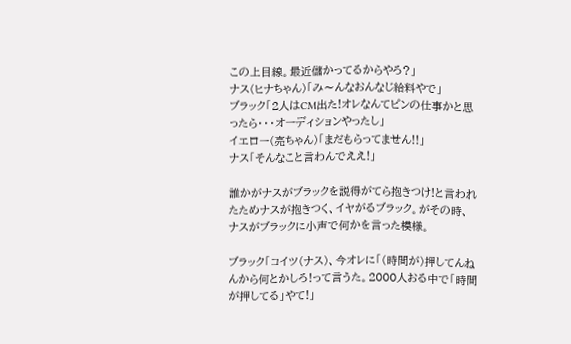この上目線。最近儲かってるからやろ?」
ナス(ヒナちゃん)「み〜んなおんなじ給料やで」
ブラック「2人はCM出た!オレなんてピンの仕事かと思ったら・・・オーディションやったし」
イエロー(亮ちゃん)「まだもらってません!!」
ナス「そんなこと言わんでええ!」

誰かがナスがブラックを説得がてら抱きつけ!と言われたためナスが抱きつく、イヤがるブラック。がその時、ナスがブラックに小声で何かを言った模様。

ブラック「コイツ(ナス)、今オレに「(時間が)押してんねんから何とかしろ!って言うた。2000人おる中で「時間が押してる」やて!」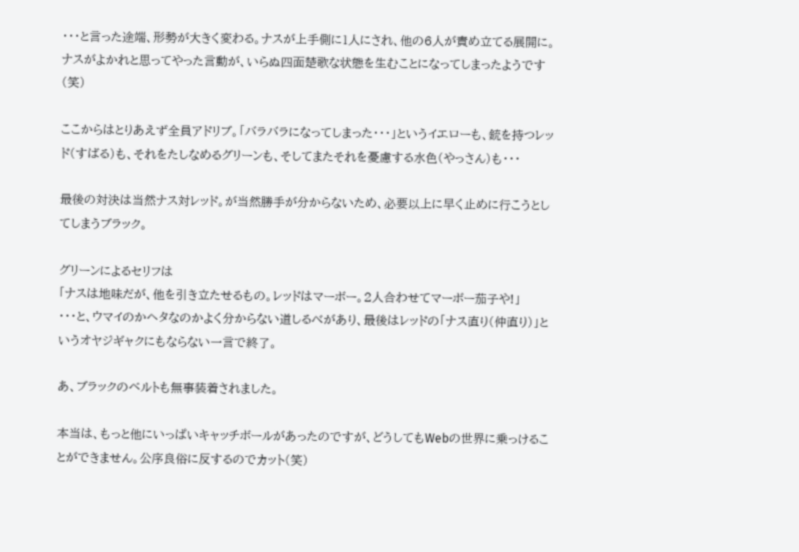・・・と言った途端、形勢が大きく変わる。ナスが上手側に1人にされ、他の6人が責め立てる展開に。ナスがよかれと思ってやった言動が、いらぬ四面楚歌な状態を生むことになってしまったようです(笑)

ここからはとりあえず全員アドリブ。「バラバラになってしまった・・・」というイエローも、銃を持つレッド(すばる)も、それをたしなめるグリーンも、そしてまたそれを憂慮する水色(やっさん)も・・・

最後の対決は当然ナス対レッド。が当然勝手が分からないため、必要以上に早く止めに行こうとしてしまうブラック。

グリーンによるセリフは
「ナスは地味だが、他を引き立たせるもの。レッドはマーボー。2人合わせてマーボー茄子や!」
・・・と、ウマイのかヘタなのかよく分からない道しるべがあり、最後はレッドの「ナス直り(仲直り)」というオヤジギャクにもならない一言で終了。

あ、ブラックのベルトも無事装着されました。

本当は、もっと他にいっぱいキャッチボールがあったのですが、どうしてもWebの世界に乗っけることができません。公序良俗に反するのでカット(笑)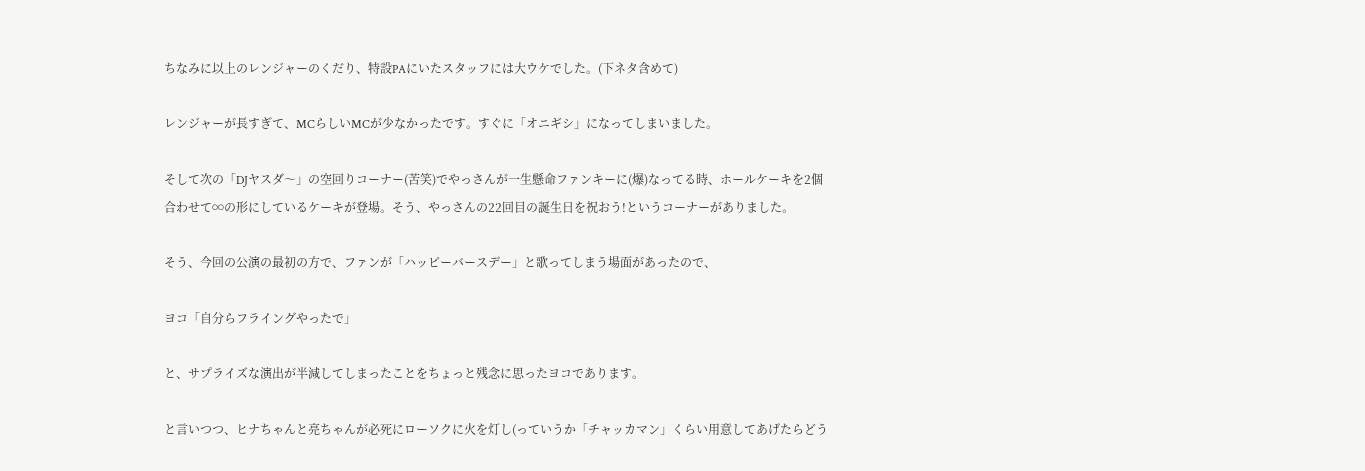ちなみに以上のレンジャーのくだり、特設PAにいたスタッフには大ウケでした。(下ネタ含めて)

レンジャーが長すぎて、MCらしいMCが少なかったです。すぐに「オニギシ」になってしまいました。

そして次の「DJヤスダ〜」の空回りコーナー(苦笑)でやっさんが一生懸命ファンキーに(爆)なってる時、ホールケーキを2個合わせて∞の形にしているケーキが登場。そう、やっさんの22回目の誕生日を祝おう!というコーナーがありました。

そう、今回の公演の最初の方で、ファンが「ハッピーバースデー」と歌ってしまう場面があったので、

ヨコ「自分らフライングやったで」

と、サプライズな演出が半減してしまったことをちょっと残念に思ったヨコであります。

と言いつつ、ヒナちゃんと亮ちゃんが必死にローソクに火を灯し(っていうか「チャッカマン」くらい用意してあげたらどう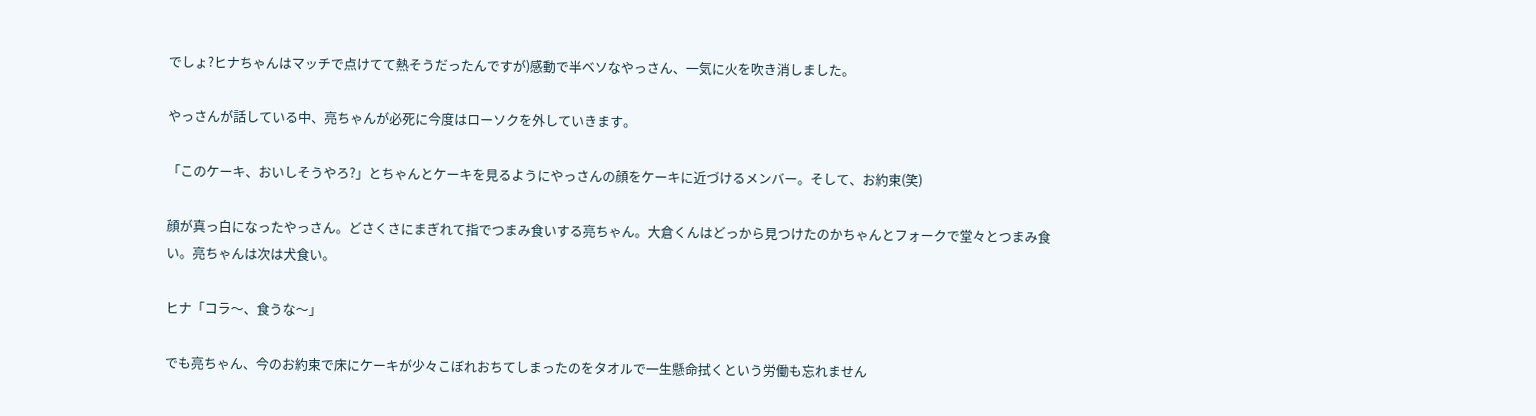でしょ?ヒナちゃんはマッチで点けてて熱そうだったんですが)感動で半ベソなやっさん、一気に火を吹き消しました。

やっさんが話している中、亮ちゃんが必死に今度はローソクを外していきます。

「このケーキ、おいしそうやろ?」とちゃんとケーキを見るようにやっさんの顔をケーキに近づけるメンバー。そして、お約束(笑)

顔が真っ白になったやっさん。どさくさにまぎれて指でつまみ食いする亮ちゃん。大倉くんはどっから見つけたのかちゃんとフォークで堂々とつまみ食い。亮ちゃんは次は犬食い。

ヒナ「コラ〜、食うな〜」

でも亮ちゃん、今のお約束で床にケーキが少々こぼれおちてしまったのをタオルで一生懸命拭くという労働も忘れません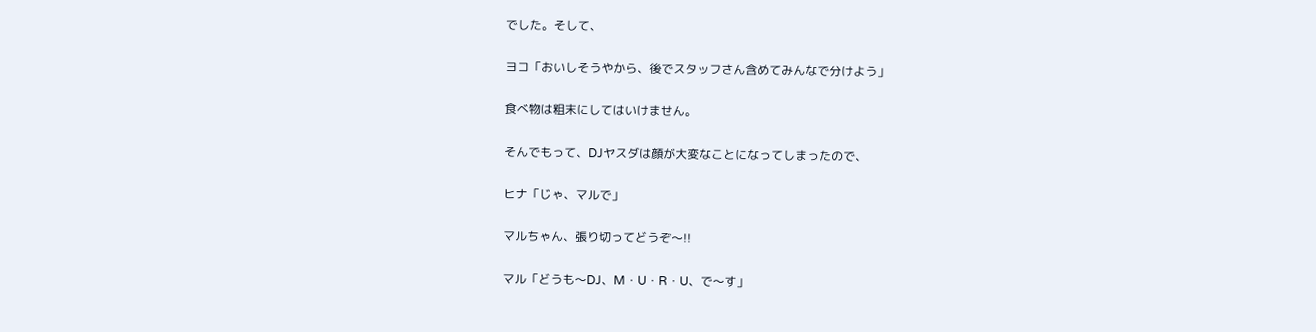でした。そして、

ヨコ「おいしそうやから、後でスタッフさん含めてみんなで分けよう」

食べ物は粗末にしてはいけません。

そんでもって、DJヤスダは顔が大変なことになってしまったので、

ヒナ「じゃ、マルで」

マルちゃん、張り切ってどうぞ〜!!

マル「どうも〜DJ、M・U・R・U、で〜す」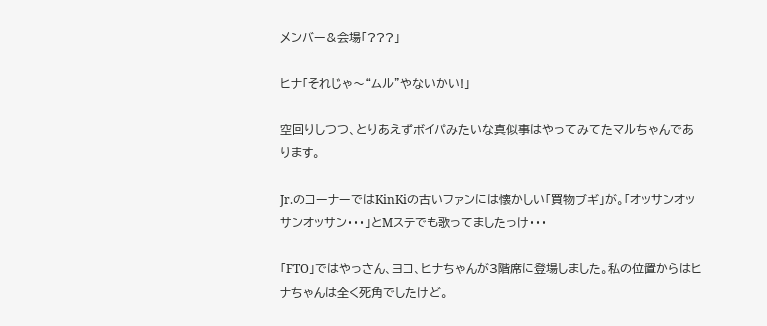メンバー&会場「???」

ヒナ「それじゃ〜“ムル”やないかい!」

空回りしつつ、とりあえずボイパみたいな真似事はやってみてたマルちゃんであります。

Jr.のコーナーではKinKiの古いファンには懐かしい「買物ブギ」が。「オッサンオッサンオッサン・・・」とMステでも歌ってましたっけ・・・

「FTO」ではやっさん、ヨコ、ヒナちゃんが3階席に登場しました。私の位置からはヒナちゃんは全く死角でしたけど。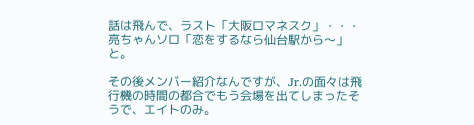話は飛んで、ラスト「大阪ロマネスク」・・・亮ちゃんソロ「恋をするなら仙台駅から〜」と。

その後メンバー紹介なんですが、Jr.の面々は飛行機の時間の都合でもう会場を出てしまったそうで、エイトのみ。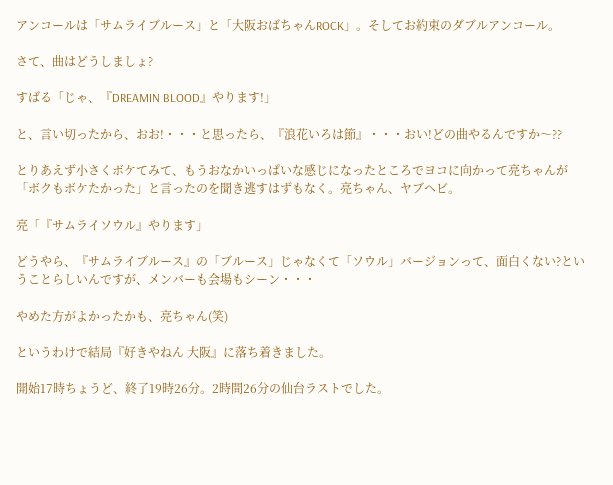アンコールは「サムライブルース」と「大阪おばちゃんROCK」。そしてお約束のダブルアンコール。

さて、曲はどうしましょ?

すばる「じゃ、『DREAMIN BLOOD』やります!」

と、言い切ったから、おお!・・・と思ったら、『浪花いろは節』・・・おい!どの曲やるんですか〜??

とりあえず小さくボケてみて、もうおなかいっぱいな感じになったところでヨコに向かって亮ちゃんが「ボクもボケたかった」と言ったのを聞き逃すはずもなく。亮ちゃん、ヤブヘビ。

亮「『サムライソウル』やります」

どうやら、『サムライブルース』の「ブルース」じゃなくて「ソウル」バージョンって、面白くない?ということらしいんですが、メンバーも会場もシーン・・・

やめた方がよかったかも、亮ちゃん(笑)

というわけで結局『好きやねん 大阪』に落ち着きました。

開始17時ちょうど、終了19時26分。2時間26分の仙台ラストでした。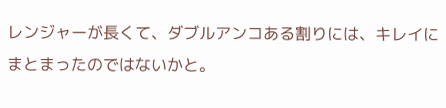レンジャーが長くて、ダブルアンコある割りには、キレイにまとまったのではないかと。